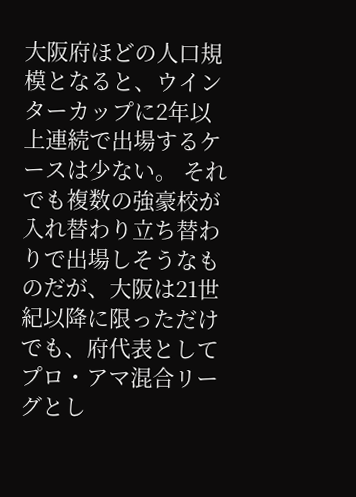大阪府ほどの人口規模となると、ウインターカップに2年以上連続で出場するケースは少ない。 それでも複数の強豪校が入れ替わり立ち替わりで出場しそうなものだが、大阪は21世紀以降に限っただけでも、府代表として プロ・アマ混合リーグとし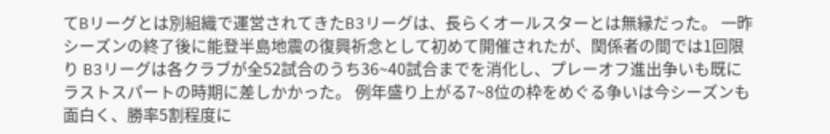てBリーグとは別組織で運営されてきたB3リーグは、長らくオールスターとは無縁だった。 一昨シーズンの終了後に能登半島地震の復興祈念として初めて開催されたが、関係者の間では1回限り B3リーグは各クラブが全52試合のうち36~40試合までを消化し、プレーオフ進出争いも既にラストスパートの時期に差しかかった。 例年盛り上がる7~8位の枠をめぐる争いは今シーズンも面白く、勝率5割程度に